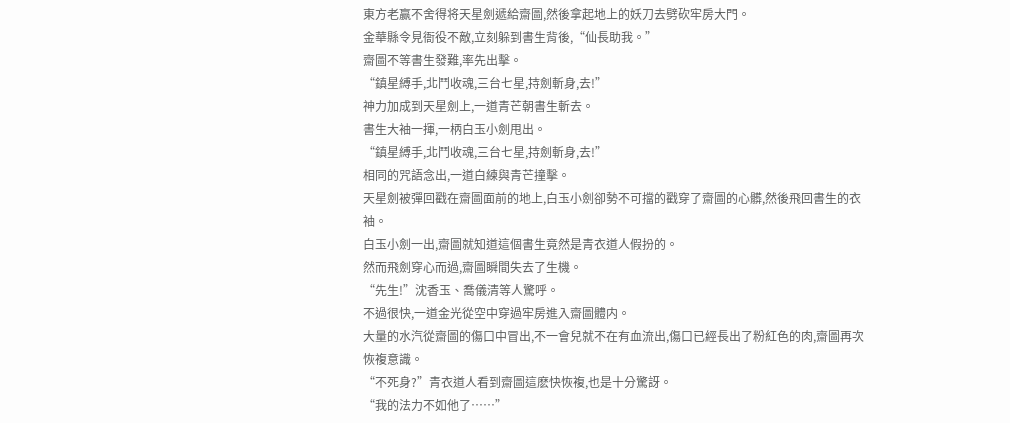東方老赢不舍得将天星劍遞給齋圖,然後拿起地上的妖刀去劈砍牢房大門。
金華縣令見衙役不敵,立刻躲到書生背後,“仙長助我。”
齋圖不等書生發難,率先出擊。
“鎮星縛手,北鬥收魂,三台七星,持劍斬身,去!”
神力加成到天星劍上,一道青芒朝書生斬去。
書生大袖一揮,一柄白玉小劍甩出。
“鎮星縛手,北鬥收魂,三台七星,持劍斬身,去!”
相同的咒語念出,一道白練與青芒撞擊。
天星劍被彈回戳在齋圖面前的地上,白玉小劍卻勢不可擋的戳穿了齋圖的心髒,然後飛回書生的衣袖。
白玉小劍一出,齋圖就知道這個書生竟然是青衣道人假扮的。
然而飛劍穿心而過,齋圖瞬間失去了生機。
“先生!”沈香玉、喬儀清等人驚呼。
不過很快,一道金光從空中穿過牢房進入齋圖體内。
大量的水汽從齋圖的傷口中冒出,不一會兒就不在有血流出,傷口已經長出了粉紅色的肉,齋圖再次恢複意識。
“不死身?”青衣道人看到齋圖這麽快恢複,也是十分驚訝。
“我的法力不如他了……”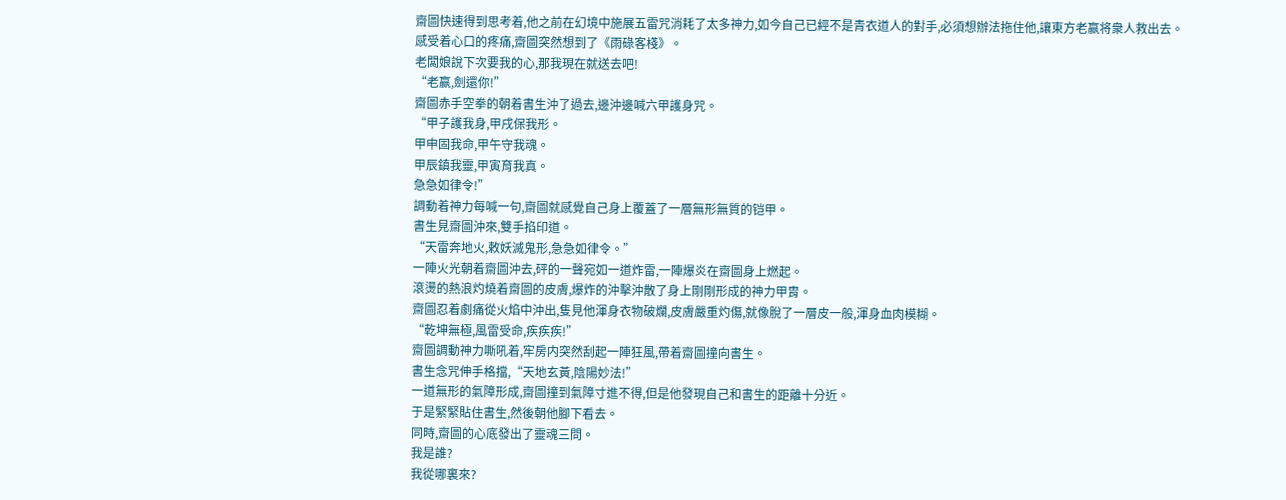齋圖快速得到思考着,他之前在幻境中施展五雷咒消耗了太多神力,如今自己已經不是青衣道人的對手,必須想辦法拖住他,讓東方老赢将衆人救出去。
感受着心口的疼痛,齋圖突然想到了《雨碌客棧》。
老闆娘說下次要我的心,那我現在就送去吧!
“老赢,劍還你!”
齋圖赤手空拳的朝着書生沖了過去,邊沖邊喊六甲護身咒。
“甲子護我身,甲戌保我形。
甲申固我命,甲午守我魂。
甲辰鎮我靈,甲寅育我真。
急急如律令!”
調動着神力每喊一句,齋圖就感覺自己身上覆蓋了一層無形無質的铠甲。
書生見齋圖沖來,雙手掐印道。
“天雷奔地火,敕妖滅鬼形,急急如律令。”
一陣火光朝着齋圖沖去,砰的一聲宛如一道炸雷,一陣爆炎在齋圖身上燃起。
滾燙的熱浪灼燒着齋圖的皮膚,爆炸的沖擊沖散了身上剛剛形成的神力甲胄。
齋圖忍着劇痛從火焰中沖出,隻見他渾身衣物破爛,皮膚嚴重灼傷,就像脫了一層皮一般,渾身血肉模糊。
“乾坤無極,風雷受命,疾疾疾!”
齋圖調動神力嘶吼着,牢房内突然刮起一陣狂風,帶着齋圖撞向書生。
書生念咒伸手格擋,“天地玄黃,陰陽妙法!”
一道無形的氣障形成,齋圖撞到氣障寸進不得,但是他發現自己和書生的距離十分近。
于是緊緊貼住書生,然後朝他腳下看去。
同時,齋圖的心底發出了靈魂三問。
我是誰?
我從哪裏來?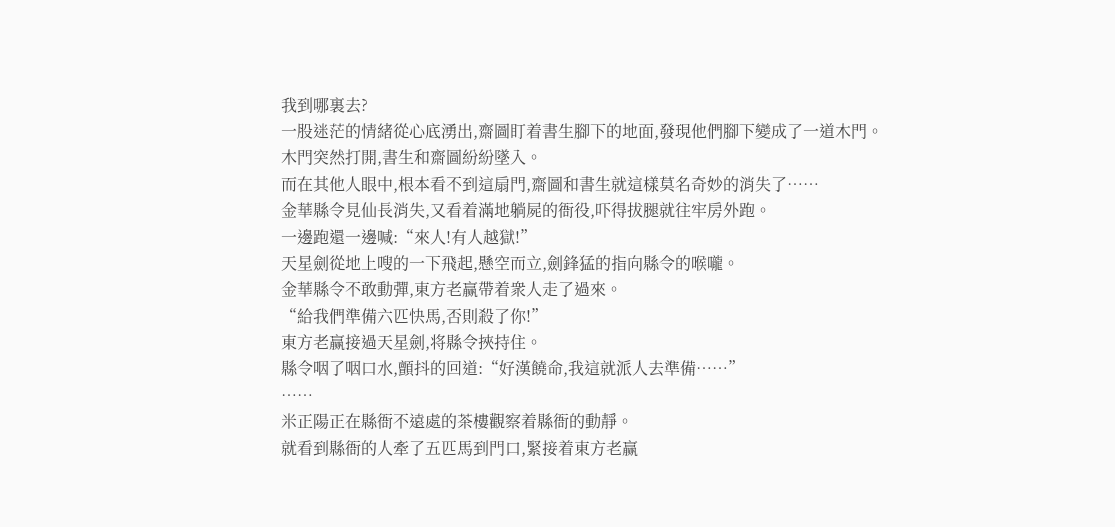我到哪裏去?
一股迷茫的情緒從心底湧出,齋圖盯着書生腳下的地面,發現他們腳下變成了一道木門。
木門突然打開,書生和齋圖紛紛墜入。
而在其他人眼中,根本看不到這扇門,齋圖和書生就這樣莫名奇妙的消失了……
金華縣令見仙長消失,又看着滿地躺屍的衙役,吓得拔腿就往牢房外跑。
一邊跑還一邊喊:“來人!有人越獄!”
天星劍從地上嗖的一下飛起,懸空而立,劍鋒猛的指向縣令的喉嚨。
金華縣令不敢動彈,東方老赢帶着衆人走了過來。
“給我們準備六匹快馬,否則殺了你!”
東方老赢接過天星劍,将縣令挾持住。
縣令咽了咽口水,顫抖的回道:“好漢饒命,我這就派人去準備……”
……
米正陽正在縣衙不遠處的茶樓觀察着縣衙的動靜。
就看到縣衙的人牽了五匹馬到門口,緊接着東方老赢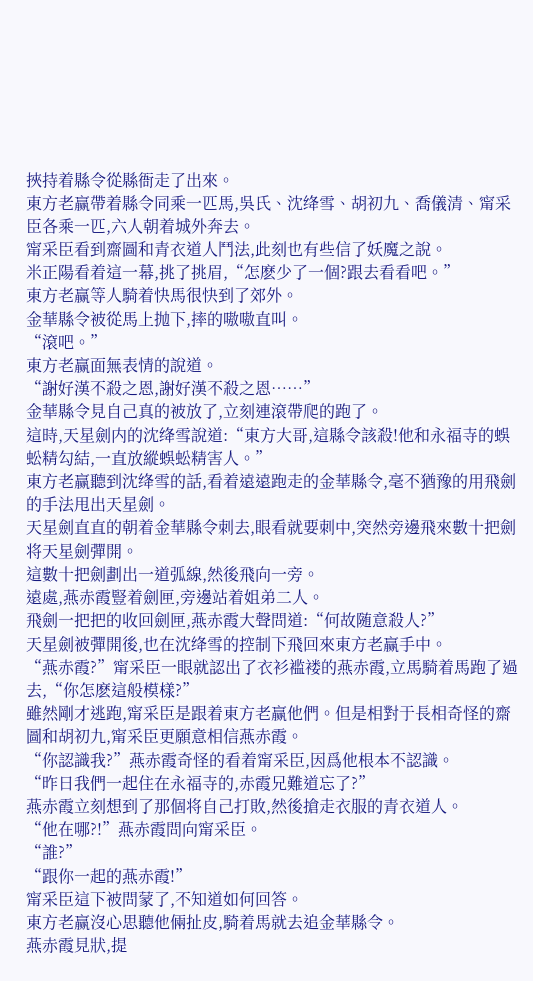挾持着縣令從縣衙走了出來。
東方老赢帶着縣令同乘一匹馬,吳氏、沈绛雪、胡初九、喬儀清、甯采臣各乘一匹,六人朝着城外奔去。
甯采臣看到齋圖和青衣道人鬥法,此刻也有些信了妖魔之說。
米正陽看着這一幕,挑了挑眉,“怎麽少了一個?跟去看看吧。”
東方老赢等人騎着快馬很快到了郊外。
金華縣令被從馬上抛下,摔的嗷嗷直叫。
“滾吧。”
東方老赢面無表情的說道。
“謝好漢不殺之恩,謝好漢不殺之恩……”
金華縣令見自己真的被放了,立刻連滾帶爬的跑了。
這時,天星劍内的沈绛雪說道:“東方大哥,這縣令該殺!他和永福寺的蜈蚣精勾結,一直放縱蜈蚣精害人。”
東方老赢聽到沈绛雪的話,看着遠遠跑走的金華縣令,毫不猶豫的用飛劍的手法甩出天星劍。
天星劍直直的朝着金華縣令刺去,眼看就要刺中,突然旁邊飛來數十把劍将天星劍彈開。
這數十把劍劃出一道弧線,然後飛向一旁。
遠處,燕赤霞豎着劍匣,旁邊站着姐弟二人。
飛劍一把把的收回劍匣,燕赤霞大聲問道:“何故随意殺人?”
天星劍被彈開後,也在沈绛雪的控制下飛回來東方老赢手中。
“燕赤霞?”甯采臣一眼就認出了衣衫褴褛的燕赤霞,立馬騎着馬跑了過去,“你怎麽這般模樣?”
雖然剛才逃跑,甯采臣是跟着東方老赢他們。但是相對于長相奇怪的齋圖和胡初九,甯采臣更願意相信燕赤霞。
“你認識我?”燕赤霞奇怪的看着甯采臣,因爲他根本不認識。
“昨日我們一起住在永福寺的,赤霞兄難道忘了?”
燕赤霞立刻想到了那個将自己打敗,然後搶走衣服的青衣道人。
“他在哪?!”燕赤霞問向甯采臣。
“誰?”
“跟你一起的燕赤霞!”
甯采臣這下被問蒙了,不知道如何回答。
東方老赢沒心思聽他倆扯皮,騎着馬就去追金華縣令。
燕赤霞見狀,提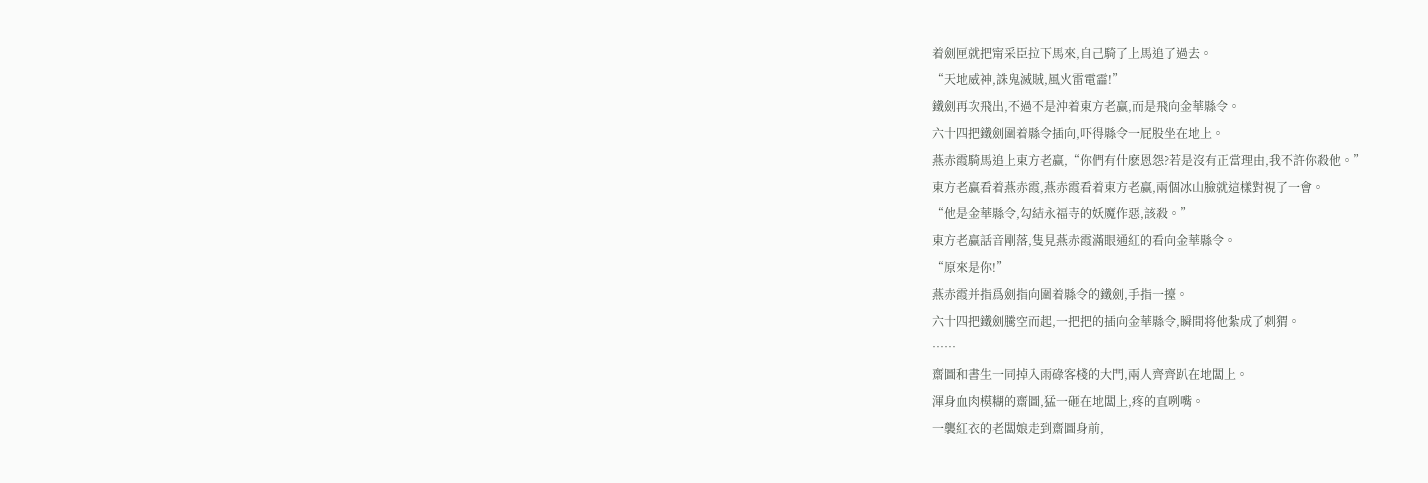着劍匣就把甯采臣拉下馬來,自己騎了上馬追了過去。
“天地威神,誅鬼滅賊,風火雷電霝!”
鐵劍再次飛出,不過不是沖着東方老赢,而是飛向金華縣令。
六十四把鐵劍圍着縣令插向,吓得縣令一屁股坐在地上。
燕赤霞騎馬追上東方老赢,“你們有什麽恩怨?若是沒有正當理由,我不許你殺他。”
東方老赢看着燕赤霞,燕赤霞看着東方老赢,兩個冰山臉就這樣對視了一會。
“他是金華縣令,勾結永福寺的妖魔作惡,該殺。”
東方老赢話音剛落,隻見燕赤霞滿眼通紅的看向金華縣令。
“原來是你!”
燕赤霞并指爲劍指向圍着縣令的鐵劍,手指一擡。
六十四把鐵劍騰空而起,一把把的插向金華縣令,瞬間将他紮成了刺猬。
……
齋圖和書生一同掉入雨碌客棧的大門,兩人齊齊趴在地闆上。
渾身血肉模糊的齋圖,猛一砸在地闆上,疼的直咧嘴。
一襲紅衣的老闆娘走到齋圖身前,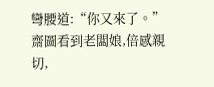彎腰道:“你又來了。”
齋圖看到老闆娘,倍感親切,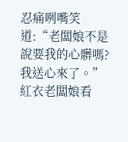忍痛咧嘴笑道:“老闆娘不是說要我的心髒嗎?我送心來了。”
紅衣老闆娘看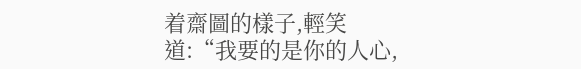着齋圖的樣子,輕笑道:“我要的是你的人心,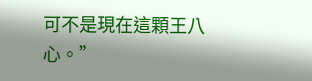可不是現在這顆王八心。”